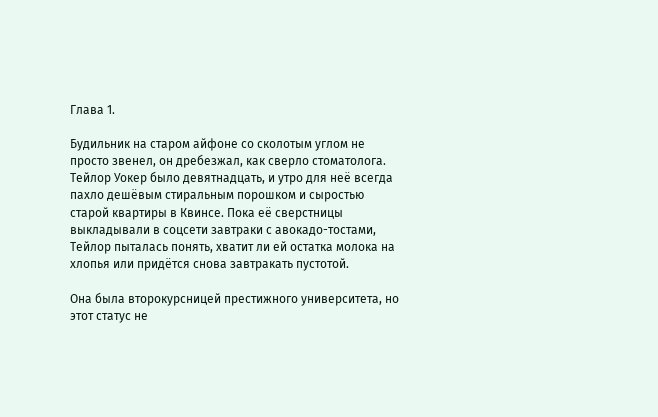Глава 1.

Будильник на старом айфоне со сколотым углом не просто звенел, он дребезжал, как сверло стоматолога. Тейлор Уокер было девятнадцать, и утро для неё всегда пахло дешёвым стиральным порошком и сыростью старой квартиры в Квинсе. Пока её сверстницы выкладывали в соцсети завтраки с авокадо-тостами, Тейлор пыталась понять, хватит ли ей остатка молока на хлопья или придётся снова завтракать пустотой.

Она была второкурсницей престижного университета, но этот статус не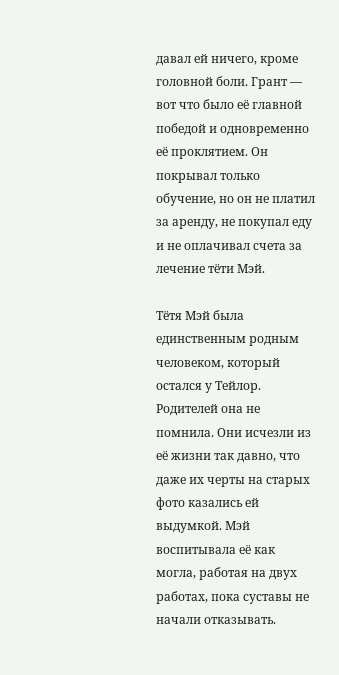давал ей ничего, кроме головной боли. Грант — вот что было её главной победой и одновременно её проклятием. Он покрывал только обучение, но он не платил за аренду, не покупал еду и не оплачивал счета за лечение тёти Мэй.

Тётя Мэй была единственным родным человеком, который остался у Тейлор. Родителей она не помнила. Они исчезли из её жизни так давно, что даже их черты на старых фото казались ей выдумкой. Мэй воспитывала её как могла, работая на двух работах, пока суставы не начали отказывать.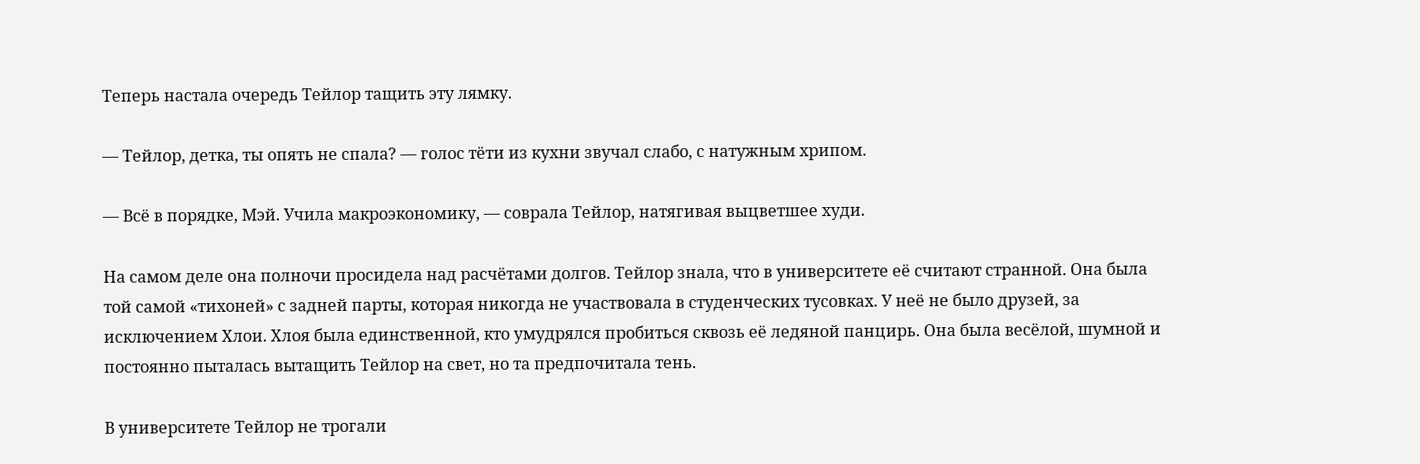Теперь настала очередь Тейлор тащить эту лямку.

— Тейлор, детка, ты опять не спала? — голос тёти из кухни звучал слабо, с натужным хрипом.

— Всё в порядке, Мэй. Учила макроэкономику, — соврала Тейлор, натягивая выцветшее худи.

На самом деле она полночи просидела над расчётами долгов. Тейлор знала, что в университете её считают странной. Она была той самой «тихоней» с задней парты, которая никогда не участвовала в студенческих тусовках. У неё не было друзей, за исключением Хлои. Хлоя была единственной, кто умудрялся пробиться сквозь её ледяной панцирь. Она была весёлой, шумной и постоянно пыталась вытащить Тейлор на свет, но та предпочитала тень.

В университете Тейлор не трогали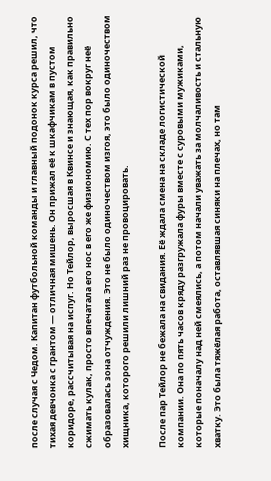после случая с Чедом. Капитан футбольной команды и главный подонок курса решил, что тихая девчонка с грантом — отличная мишень. Он прижал её к шкафчикам в пустом коридоре, рассчитывая на испуг. Но Тейлор, выросшая в Квинсе и знающая, как правильно сжимать кулак, просто впечатала его нос в его же физиономию. С тех пор вокруг неё образовалась зона отчуждения. Это не было одиночеством изгоя, это было одиночеством хищника, которого решили лишний раз не провоцировать.

После пар Тейлор не бежала на свидания. Её ждала смена на складе логистической компании. Она по пять часов кряду разгружала фуры вместе с суровыми мужиками, которые поначалу над ней смеялись, а потом начали уважать за молчаливость и стальную хватку. Это была тяжёлая работа, оставлявшая синяки на плечах, но там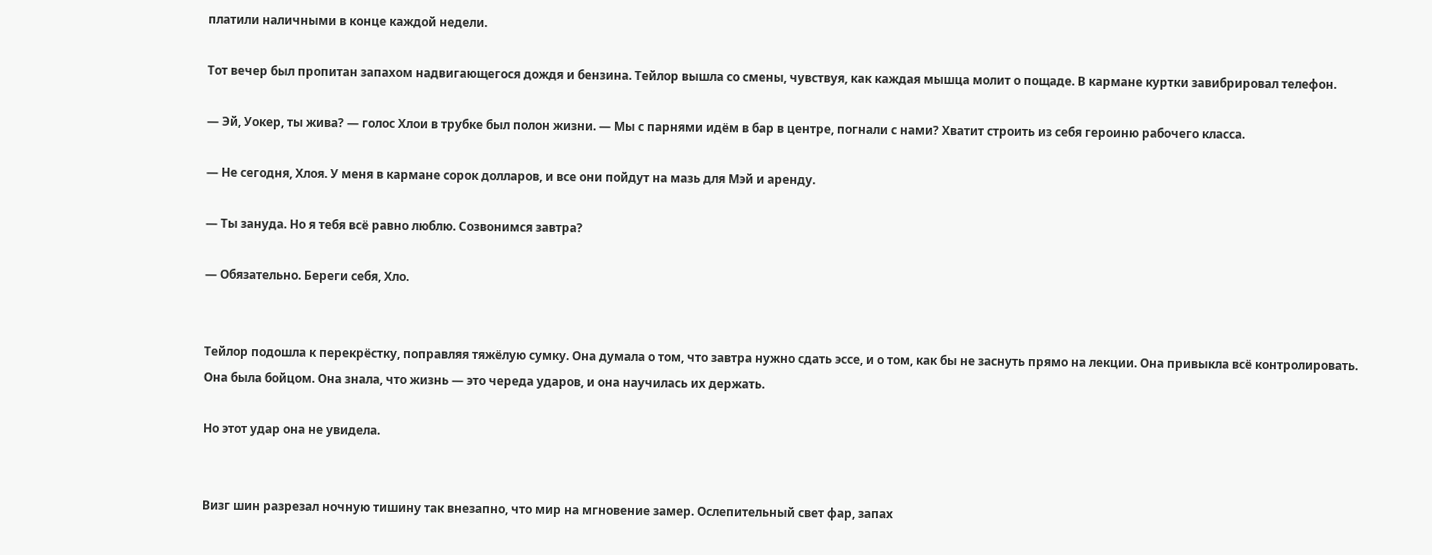платили наличными в конце каждой недели.

Тот вечер был пропитан запахом надвигающегося дождя и бензина. Тейлор вышла со смены, чувствуя, как каждая мышца молит о пощаде. В кармане куртки завибрировал телефон.

— Эй, Уокер, ты жива? — голос Хлои в трубке был полон жизни. — Мы с парнями идём в бар в центре, погнали с нами? Хватит строить из себя героиню рабочего класса.

— Не сегодня, Хлоя. У меня в кармане сорок долларов, и все они пойдут на мазь для Мэй и аренду.

— Ты зануда. Но я тебя всё равно люблю. Созвонимся завтра?

— Обязательно. Береги себя, Хло.


Тейлор подошла к перекрёстку, поправляя тяжёлую сумку. Она думала о том, что завтра нужно сдать эссе, и о том, как бы не заснуть прямо на лекции. Она привыкла всё контролировать. Она была бойцом. Она знала, что жизнь — это череда ударов, и она научилась их держать.

Но этот удар она не увидела.


Визг шин разрезал ночную тишину так внезапно, что мир на мгновение замер. Ослепительный свет фар, запах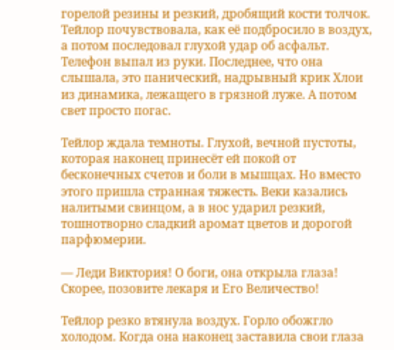горелой резины и резкий, дробящий кости толчок. Тейлор почувствовала, как её подбросило в воздух, а потом последовал глухой удар об асфальт. Телефон выпал из руки. Последнее, что она слышала, это панический, надрывный крик Хлои из динамика, лежащего в грязной луже. А потом свет просто погас.

Тейлор ждала темноты. Глухой, вечной пустоты, которая наконец принесёт ей покой от бесконечных счетов и боли в мышцах. Но вместо этого пришла странная тяжесть. Веки казались налитыми свинцом, а в нос ударил резкий, тошнотворно сладкий аромат цветов и дорогой парфюмерии.

— Леди Виктория! О боги, она открыла глаза! Скорее, позовите лекаря и Его Величество!

Тейлор резко втянула воздух. Горло обожгло холодом. Когда она наконец заставила свои глаза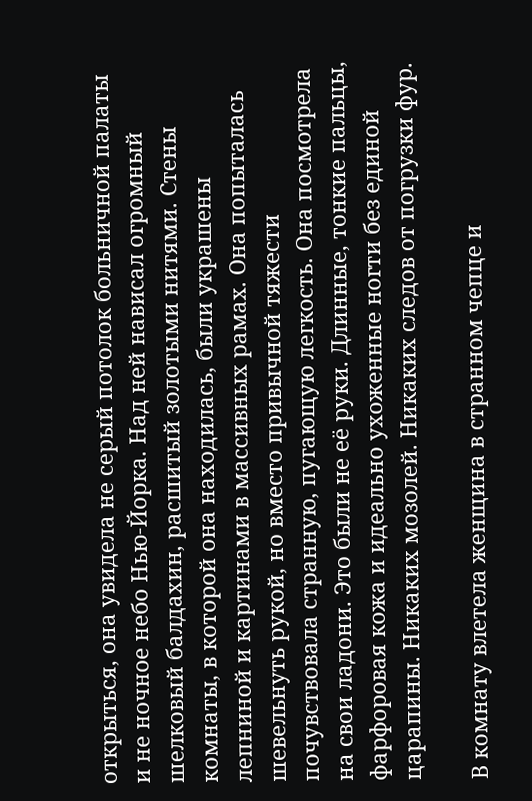открыться, она увидела не серый потолок больничной палаты и не ночное небо Нью-Йорка. Над ней нависал огромный шелковый балдахин, расшитый золотыми нитями. Стены комнаты, в которой она находилась, были украшены лепниной и картинами в массивных рамах. Она попыталась шевельнуть рукой, но вместо привычной тяжести почувствовала странную, пугающую легкость. Она посмотрела на свои ладони. Это были не её руки. Длинные, тонкие пальцы, фарфоровая кожа и идеально ухоженные ногти без единой царапины. Никаких мозолей. Никаких следов от погрузки фур.

В комнату влетела женщина в странном чепце и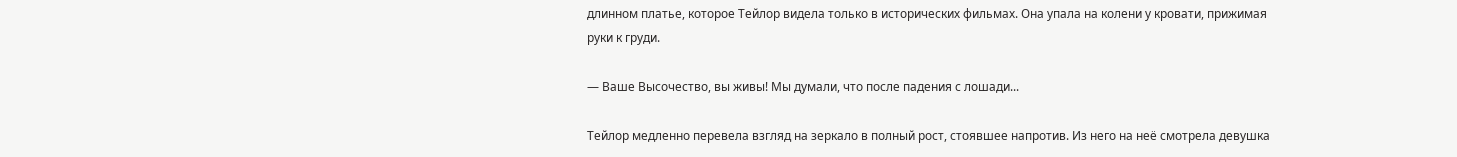длинном платье, которое Тейлор видела только в исторических фильмах. Она упала на колени у кровати, прижимая руки к груди.

— Ваше Высочество, вы живы! Мы думали, что после падения с лошади...

Тейлор медленно перевела взгляд на зеркало в полный рост, стоявшее напротив. Из него на неё смотрела девушка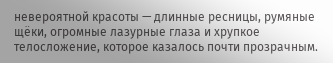невероятной красоты — длинные ресницы, румяные щёки, огромные лазурные глаза и хрупкое телосложение, которое казалось почти прозрачным.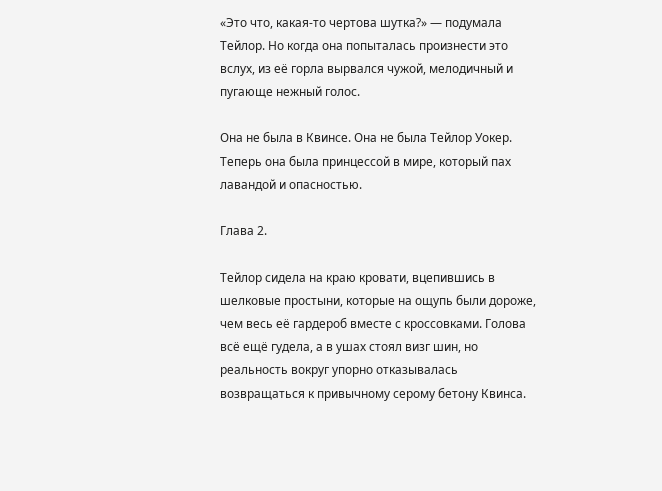«Это что, какая-то чертова шутка?» — подумала Тейлор. Но когда она попыталась произнести это вслух, из её горла вырвался чужой, мелодичный и пугающе нежный голос.

Она не была в Квинсе. Она не была Тейлор Уокер. Теперь она была принцессой в мире, который пах лавандой и опасностью.

Глава 2.

Тейлор сидела на краю кровати, вцепившись в шелковые простыни, которые на ощупь были дороже, чем весь её гардероб вместе с кроссовками. Голова всё ещё гудела, а в ушах стоял визг шин, но реальность вокруг упорно отказывалась возвращаться к привычному серому бетону Квинса.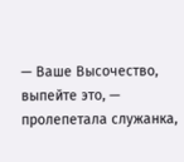— Ваше Высочество, выпейте это, — пролепетала служанка,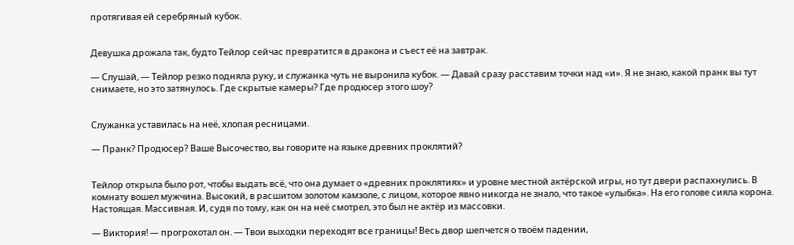протягивая ей серебряный кубок.


Девушка дрожала так, будто Тейлор сейчас превратится в дракона и съест её на завтрак.

— Слушай, — Тейлор резко подняла руку, и служанка чуть не выронила кубок. — Давай сразу расставим точки над «и». Я не знаю, какой пранк вы тут снимаете, но это затянулось. Где скрытые камеры? Где продюсер этого шоу?


Служанка уставилась на неё, хлопая ресницами.

— Пранк? Продюсер? Ваше Высочество, вы говорите на языке древних проклятий?


Тейлор открыла было рот, чтобы выдать всё, что она думает о «древних проклятиях» и уровне местной актёрской игры, но тут двери распахнулись. В комнату вошел мужчина. Высокий, в расшитом золотом камзоле, с лицом, которое явно никогда не знало, что такое «улыбка». На его голове сияла корона. Настоящая. Массивная. И, судя по тому, как он на неё смотрел, это был не актёр из массовки.

— Виктория! — прогрохотал он. — Твои выходки переходят все границы! Весь двор шепчется о твоём падении,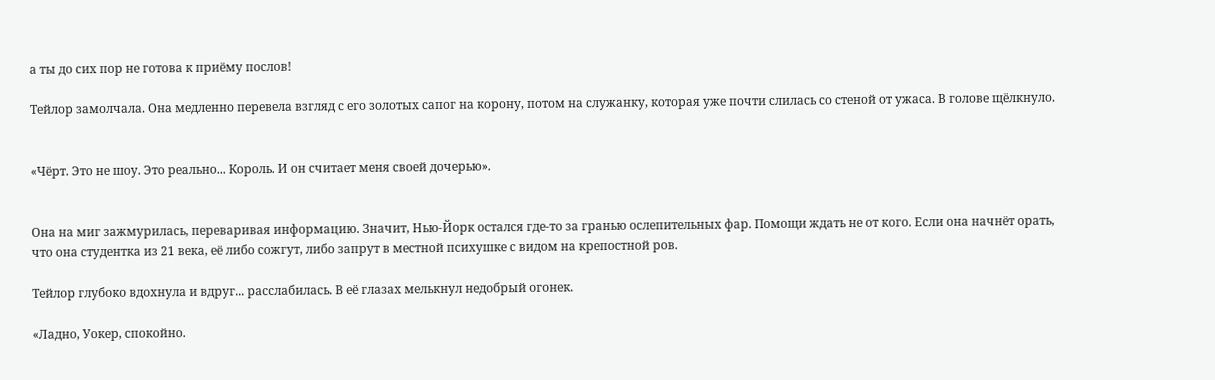а ты до сих пор не готова к приёму послов!

Тейлор замолчала. Она медленно перевела взгляд с его золотых сапог на корону, потом на служанку, которая уже почти слилась со стеной от ужаса. В голове щёлкнуло.


«Чёрт. Это не шоу. Это реально... Король. И он считает меня своей дочерью».


Она на миг зажмурилась, переваривая информацию. Значит, Нью-Йорк остался где-то за гранью ослепительных фар. Помощи ждать не от кого. Если она начнёт орать, что она студентка из 21 века, её либо сожгут, либо запрут в местной психушке с видом на крепостной ров.

Тейлор глубоко вдохнула и вдруг... расслабилась. В её глазах мелькнул недобрый огонек.

«Ладно, Уокер, спокойно.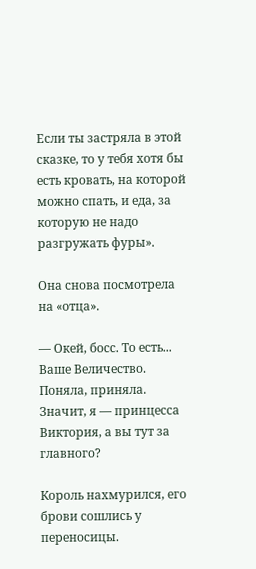Если ты застряла в этой сказке, то у тебя хотя бы есть кровать, на которой можно спать, и еда, за которую не надо разгружать фуры».

Она снова посмотрела на «отца».

— Окей, босс. То есть... Ваше Величество. Поняла, приняла. Значит, я — принцесса Виктория, а вы тут за главного?

Король нахмурился, его брови сошлись у переносицы.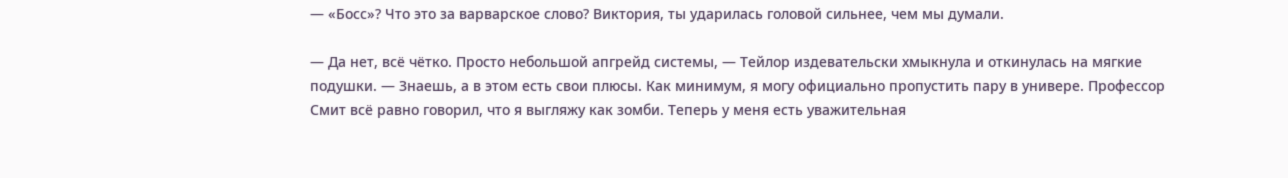— «Босс»? Что это за варварское слово? Виктория, ты ударилась головой сильнее, чем мы думали.

— Да нет, всё чётко. Просто небольшой апгрейд системы, — Тейлор издевательски хмыкнула и откинулась на мягкие подушки. — Знаешь, а в этом есть свои плюсы. Как минимум, я могу официально пропустить пару в универе. Профессор Смит всё равно говорил, что я выгляжу как зомби. Теперь у меня есть уважительная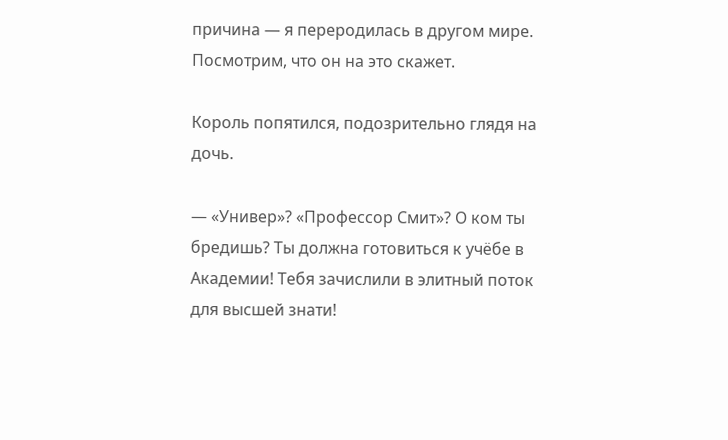причина — я переродилась в другом мире. Посмотрим, что он на это скажет.

Король попятился, подозрительно глядя на дочь.

— «Универ»? «Профессор Смит»? О ком ты бредишь? Ты должна готовиться к учёбе в Академии! Тебя зачислили в элитный поток для высшей знати!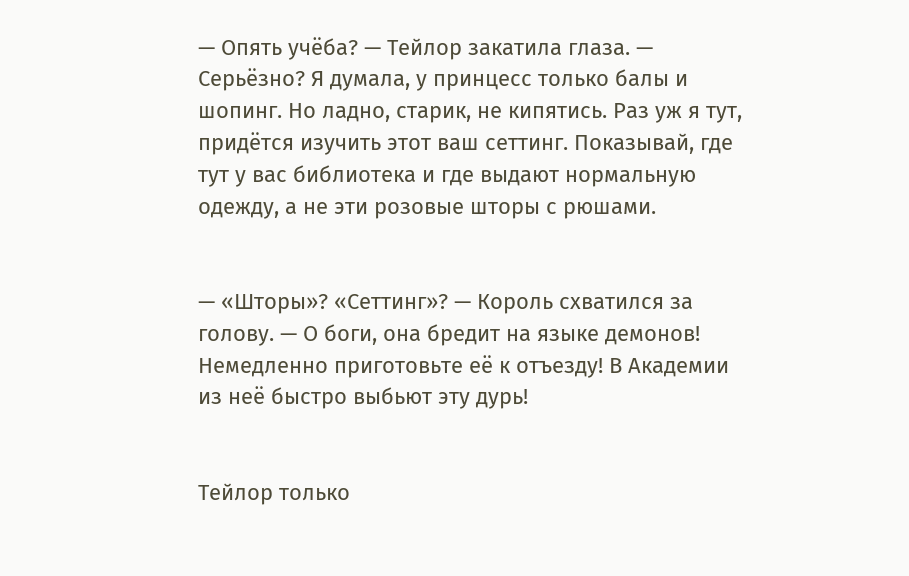— Опять учёба? — Тейлор закатила глаза. — Серьёзно? Я думала, у принцесс только балы и шопинг. Но ладно, старик, не кипятись. Раз уж я тут, придётся изучить этот ваш сеттинг. Показывай, где тут у вас библиотека и где выдают нормальную одежду, а не эти розовые шторы с рюшами.


— «Шторы»? «Сеттинг»? — Король схватился за голову. — О боги, она бредит на языке демонов! Немедленно приготовьте её к отъезду! В Академии из неё быстро выбьют эту дурь!


Тейлор только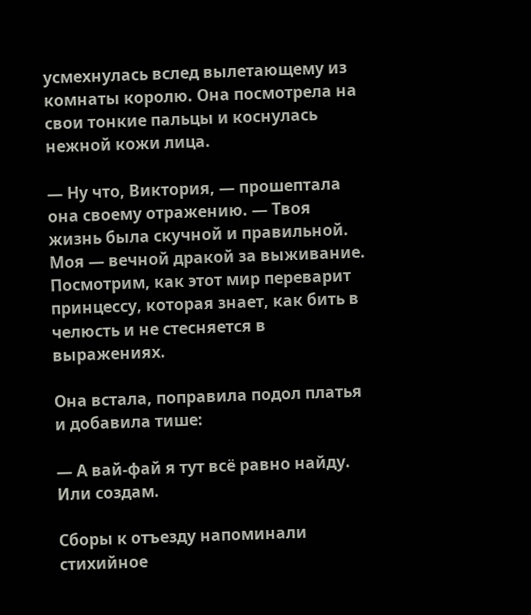усмехнулась вслед вылетающему из комнаты королю. Она посмотрела на свои тонкие пальцы и коснулась нежной кожи лица.

— Ну что, Виктория, — прошептала она своему отражению. — Твоя жизнь была скучной и правильной. Моя — вечной дракой за выживание. Посмотрим, как этот мир переварит принцессу, которая знает, как бить в челюсть и не стесняется в выражениях.

Она встала, поправила подол платья и добавила тише:

— А вай-фай я тут всё равно найду. Или создам.

Сборы к отъезду напоминали стихийное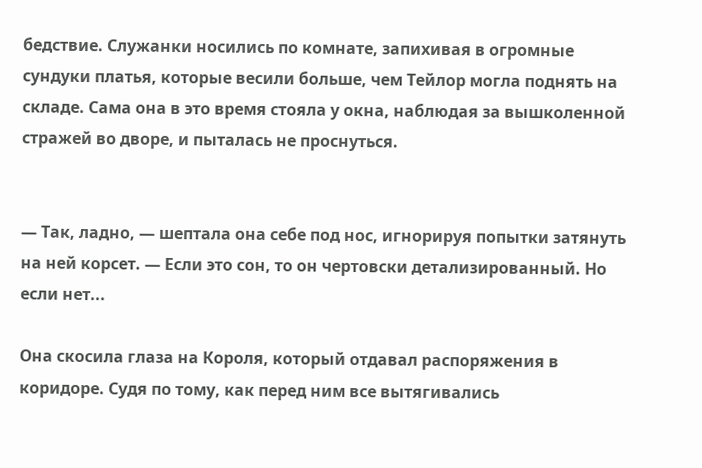бедствие. Служанки носились по комнате, запихивая в огромные сундуки платья, которые весили больше, чем Тейлор могла поднять на складе. Сама она в это время стояла у окна, наблюдая за вышколенной стражей во дворе, и пыталась не проснуться.


— Так, ладно, — шептала она себе под нос, игнорируя попытки затянуть на ней корсет. — Если это сон, то он чертовски детализированный. Но если нет...

Она скосила глаза на Короля, который отдавал распоряжения в коридоре. Судя по тому, как перед ним все вытягивались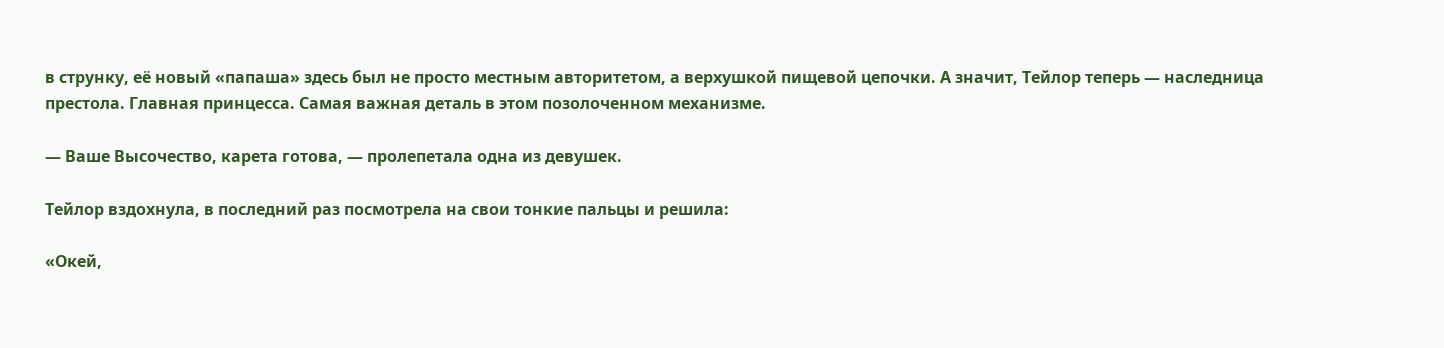в струнку, её новый «папаша» здесь был не просто местным авторитетом, а верхушкой пищевой цепочки. А значит, Тейлор теперь — наследница престола. Главная принцесса. Самая важная деталь в этом позолоченном механизме.

— Ваше Высочество, карета готова, — пролепетала одна из девушек.

Тейлор вздохнула, в последний раз посмотрела на свои тонкие пальцы и решила:

«Окей,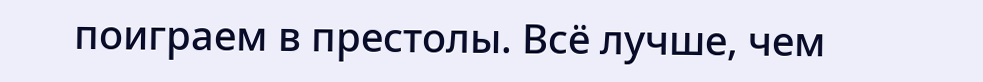поиграем в престолы. Всё лучше, чем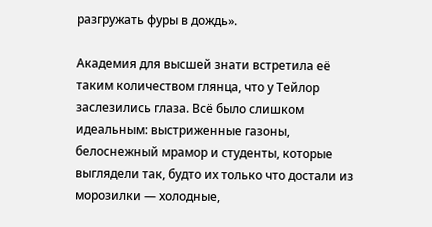разгружать фуры в дождь».

Академия для высшей знати встретила её таким количеством глянца, что у Тейлор заслезились глаза. Всё было слишком идеальным: выстриженные газоны, белоснежный мрамор и студенты, которые выглядели так, будто их только что достали из морозилки — холодные,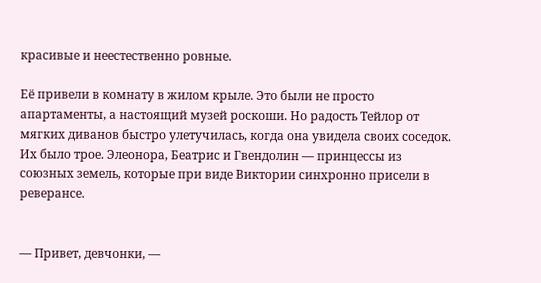красивые и неестественно ровные.

Её привели в комнату в жилом крыле. Это были не просто апартаменты, а настоящий музей роскоши. Но радость Тейлор от мягких диванов быстро улетучилась, когда она увидела своих соседок. Их было трое. Элеонора, Беатрис и Гвендолин — принцессы из союзных земель, которые при виде Виктории синхронно присели в реверансе.


— Привет, девчонки, —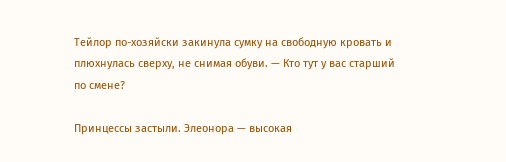Тейлор по-хозяйски закинула сумку на свободную кровать и плюхнулась сверху, не снимая обуви. — Кто тут у вас старший по смене?

Принцессы застыли. Элеонора — высокая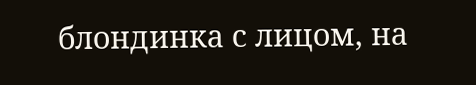блондинка с лицом, на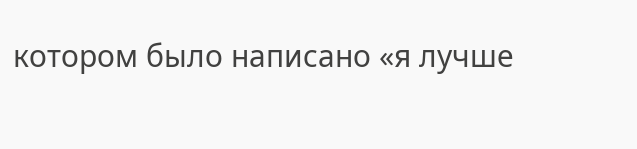котором было написано «я лучше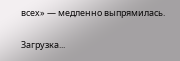всех» — медленно выпрямилась.

Загрузка...